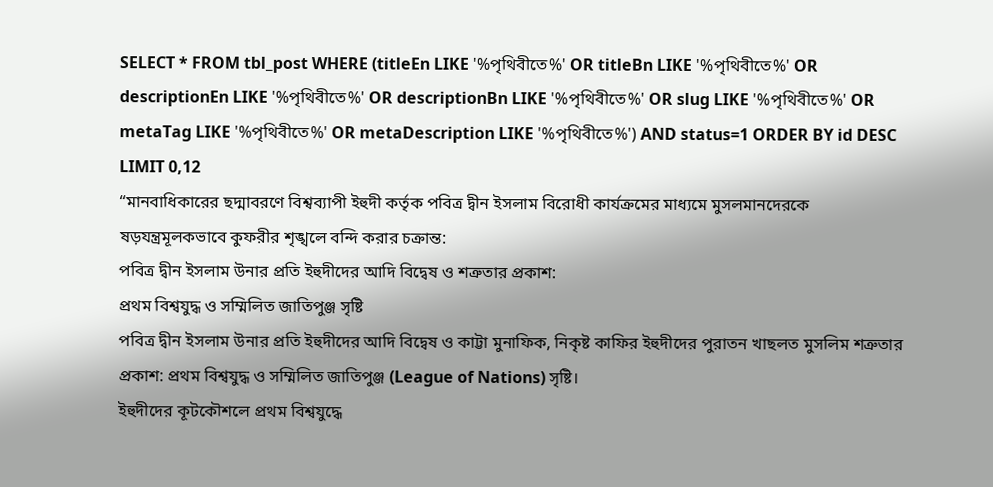SELECT * FROM tbl_post WHERE (titleEn LIKE '%পৃথিবীতে%' OR titleBn LIKE '%পৃথিবীতে%' OR descriptionEn LIKE '%পৃথিবীতে%' OR descriptionBn LIKE '%পৃথিবীতে%' OR slug LIKE '%পৃথিবীতে%' OR metaTag LIKE '%পৃথিবীতে%' OR metaDescription LIKE '%পৃথিবীতে%') AND status=1 ORDER BY id DESC LIMIT 0,12
“মানবাধিকারের ছদ্মাবরণে বিশ্বব্যাপী ইহুদী কর্তৃক পবিত্র দ্বীন ইসলাম বিরোধী কার্যক্রমের মাধ্যমে মুসলমানদেরকে ষড়যন্ত্রমূলকভাবে কুফরীর শৃঙ্খলে বন্দি করার চক্রান্ত:
পবিত্র দ্বীন ইসলাম উনার প্রতি ইহুদীদের আদি বিদ্বেষ ও শত্রুতার প্রকাশ:
প্রথম বিশ্বযুদ্ধ ও সম্মিলিত জাতিপুঞ্জ সৃষ্টি
পবিত্র দ্বীন ইসলাম উনার প্রতি ইহুদীদের আদি বিদ্বেষ ও কাট্টা মুনাফিক, নিকৃষ্ট কাফির ইহুদীদের পুরাতন খাছলত মুসলিম শত্রুতার প্রকাশ: প্রথম বিশ্বযুদ্ধ ও সম্মিলিত জাতিপুঞ্জ (League of Nations) সৃষ্টি।
ইহুদীদের কূটকৌশলে প্রথম বিশ্বযুদ্ধে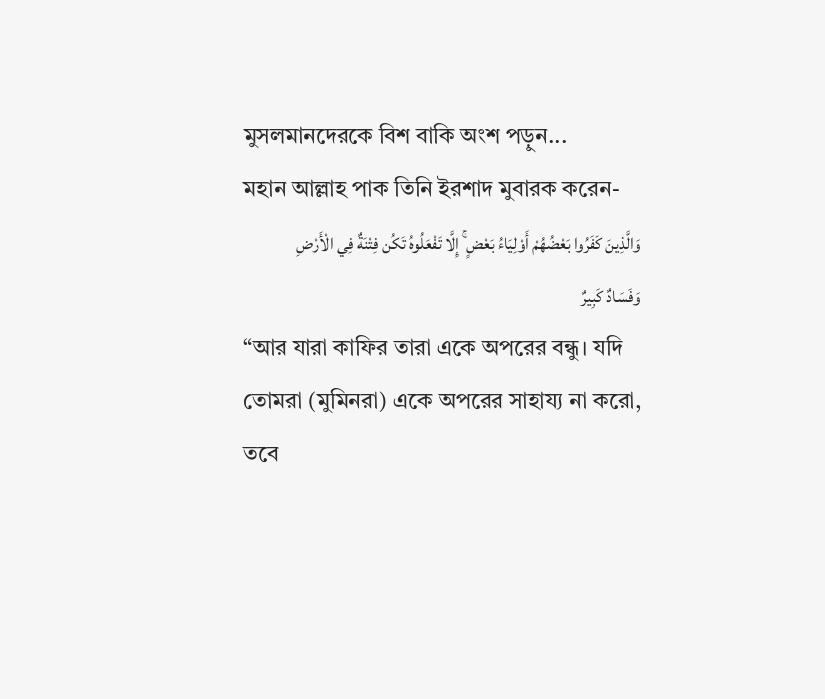মুসলমানদেরকে বিশ বাকি অংশ পড়ুন...
মহান আল্লাহ পাক তিনি ইরশাদ মুবারক করেন-
وَالَّذِينَ كَفَرُوا بَعْضُهُمْ أَوْلِيَاءُ بَعْضٍ ۚ إِلَّا تَفْعَلُوهُ تَكُن فِتْنَةٌ فِي الْأَرْضِ وَفَسَادٌ كَبِيرٌ
“আর যারা কাফির তারা একে অপরের বন্ধু। যদি তোমরা (মুমিনরা) একে অপরের সাহায্য না করো, তবে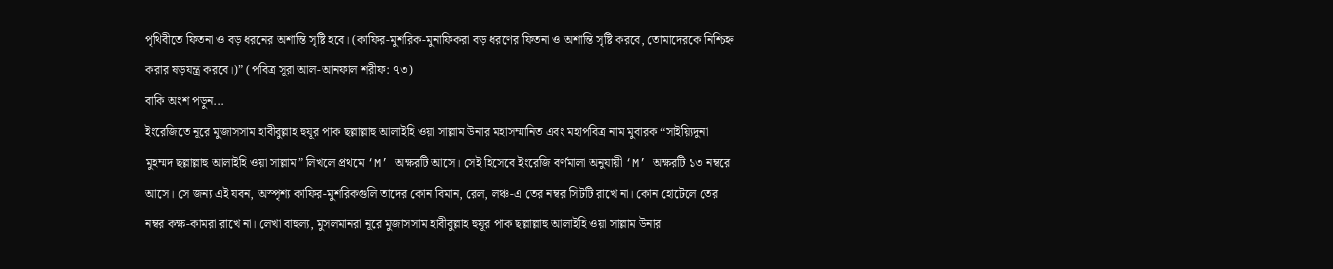পৃথিবীতে ফিতনা ও বড় ধরনের অশান্তি সৃষ্টি হবে। (কাফির-মুশরিক-মুনাফিকরা বড় ধরণের ফিতনা ও অশান্তি সৃষ্টি করবে, তোমাদেরকে নিশ্চিহ্ন করার ষড়যন্ত্র করবে।)” (পবিত্র সূরা আল-আনফাল শরীফ: ৭৩)
বাকি অংশ পড়ুন...
ইংরেজিতে নূরে মুজাসসাম হাবীবুল্লাহ হুযূর পাক ছল্লাল্লাহু আলাইহি ওয়া সাল্লাম উনার মহাসম্মানিত এবং মহাপবিত্র নাম মুবারক “সাইয়্যিদুনা মুহম্মদ ছল্লাল্লাহু আলাইহি ওয়া সাল্লাম” লিখলে প্রথমে ‘M’ অক্ষরটি আসে। সেই হিসেবে ইংরেজি বর্ণমালা অনুযায়ী ‘M’ অক্ষরটি ১৩ নম্বরে আসে। সে জন্য এই যবন, অস্পৃশ্য কাফির-মুশরিকগুলি তাদের কোন বিমান, রেল, লঞ্চ-এ তের নম্বর সিটটি রাখে না। কোন হোটেলে তের নম্বর কক্ষ-কামরা রাখে না। লেখা বাহুল্য, মুসলমানরা নূরে মুজাসসাম হাবীবুল্লাহ হুযূর পাক ছল্লাল্লাহু আলাইহি ওয়া সাল্লাম উনার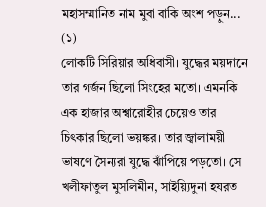মহাসম্মানিত নাম মুবা বাকি অংশ পড়ুন...
(১)
লোকটি সিরিয়ার অধিবাসী। যুদ্ধের ময়দানে তার গর্জন ছিলো সিংহের মতো। এমনকি এক হাজার অশ্বারোহীর চেয়েও তার চিৎকার ছিলো ভয়ঙ্কর। তার জ্বালাময়ী ভাষণে সৈন্যরা যুদ্ধে ঝাঁপিয়ে পড়তো। সে খলীফাতুল মুসলিমীন, সাইয়্যিদুনা হযরত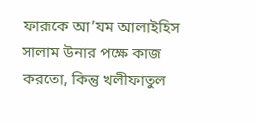ফারূকে আ’যম আলাইহিস সালাম উনার পক্ষে কাজ করতো, কিন্তু খলীফাতুল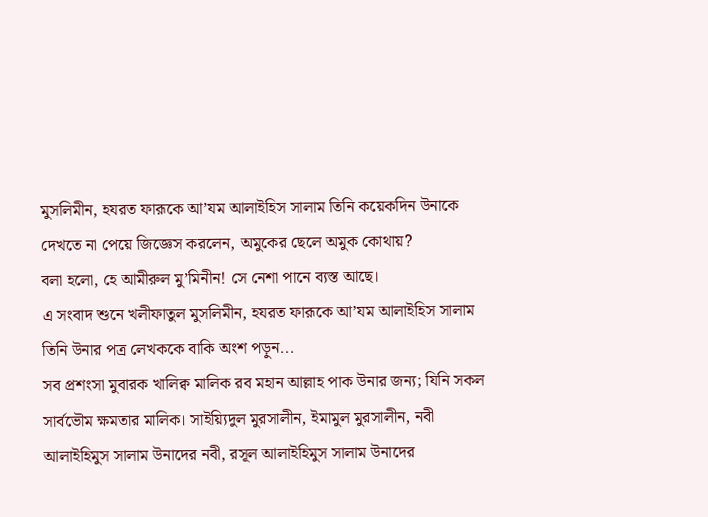মুসলিমীন, হযরত ফারূকে আ’যম আলাইহিস সালাম তিনি কয়েকদিন উনাকে দেখতে না পেয়ে জিজ্ঞেস করলেন, অমুকের ছেলে অমুক কোথায়?
বলা হলো, হে আমীরুল মু’মিনীন! সে নেশা পানে ব্যস্ত আছে।
এ সংবাদ শুনে খলীফাতুল মুসলিমীন, হযরত ফারূকে আ’যম আলাইহিস সালাম তিনি উনার পত্র লেখককে বাকি অংশ পড়ুন...
সব প্রশংসা মুবারক খালিক্ব মালিক রব মহান আল্লাহ পাক উনার জন্য; যিনি সকল সার্বভৌম ক্ষমতার মালিক। সাইয়্যিদুল মুরসালীন, ইমামুল মুরসালীন, নবী আলাইহিমুস সালাম উনাদের নবী, রসূল আলাইহিমুস সালাম উনাদের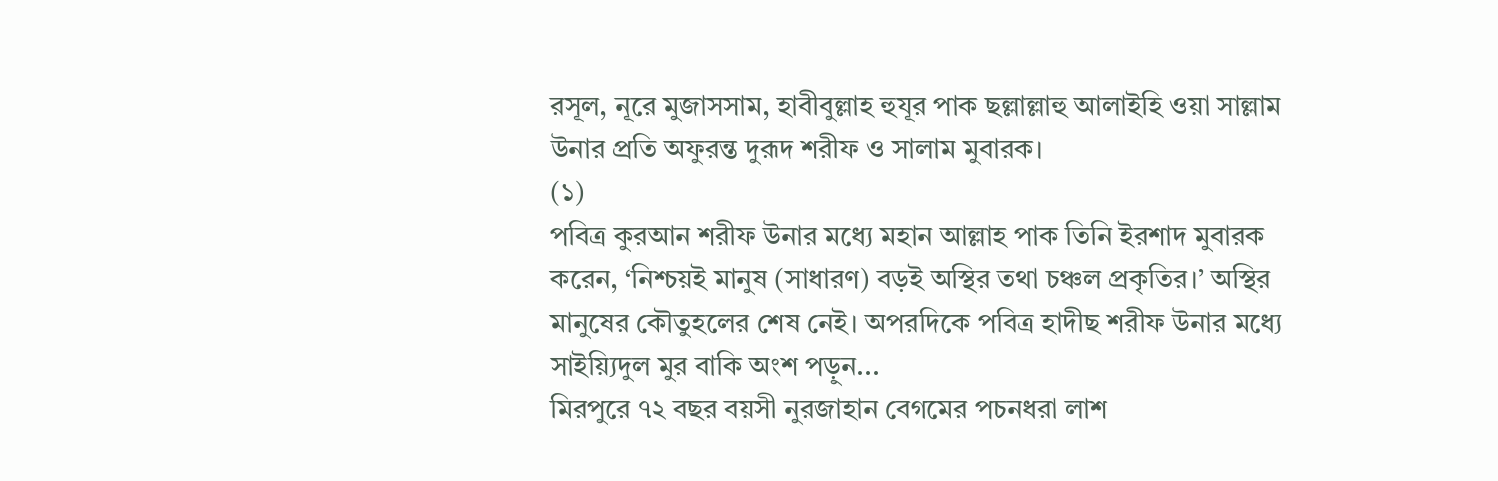রসূল, নূরে মুজাসসাম, হাবীবুল্লাহ হুযূর পাক ছল্লাল্লাহু আলাইহি ওয়া সাল্লাম উনার প্রতি অফুরন্ত দুরূদ শরীফ ও সালাম মুবারক।
(১)
পবিত্র কুরআন শরীফ উনার মধ্যে মহান আল্লাহ পাক তিনি ইরশাদ মুবারক করেন, ‘নিশ্চয়ই মানুষ (সাধারণ) বড়ই অস্থির তথা চঞ্চল প্রকৃতির।’ অস্থির মানুষের কৌতুহলের শেষ নেই। অপরদিকে পবিত্র হাদীছ শরীফ উনার মধ্যে সাইয়্যিদুল মুর বাকি অংশ পড়ুন...
মিরপুরে ৭২ বছর বয়সী নুরজাহান বেগমের পচনধরা লাশ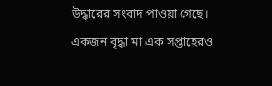উদ্ধারের সংবাদ পাওয়া গেছে। একজন বৃদ্ধা মা এক সপ্তাহেরও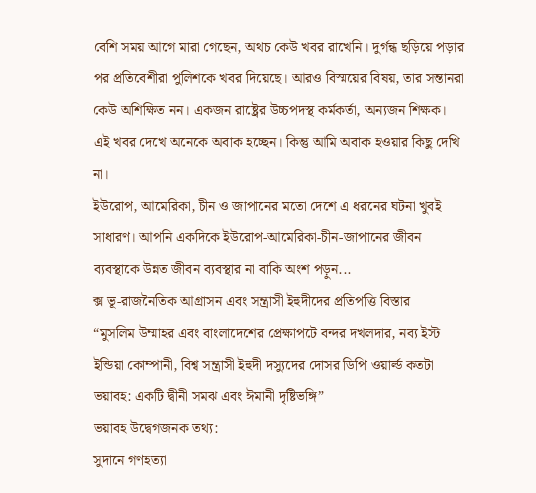বেশি সময় আগে মারা গেছেন, অথচ কেউ খবর রাখেনি। দুর্গন্ধ ছড়িয়ে পড়ার পর প্রতিবেশীরা পুলিশকে খবর দিয়েছে। আরও বিস্ময়ের বিষয়, তার সন্তানরা কেউ অশিক্ষিত নন। একজন রাষ্ট্রের উচ্চপদস্থ কর্মকর্তা, অন্যজন শিক্ষক।
এই খবর দেখে অনেকে অবাক হচ্ছেন। কিন্তু আমি অবাক হওয়ার কিছু দেখি না।
ইউরোপ, আমেরিকা, চীন ও জাপানের মতো দেশে এ ধরনের ঘটনা খুবই সাধারণ। আপনি একদিকে ইউরোপ-আমেরিকা-চীন-জাপানের জীবন ব্যবস্থাকে উন্নত জীবন ব্যবস্থার না বাকি অংশ পড়ুন...
ক্স ভূ-রাজনৈতিক আগ্রাসন এবং সন্ত্রাসী ইহুদীদের প্রতিপত্তি বিস্তার
“মুসলিম উম্মাহর এবং বাংলাদেশের প্রেক্ষাপটে বন্দর দখলদার, নব্য ইস্ট ইন্ডিয়া কোম্পানী, বিশ্ব সন্ত্রাসী ইহুদী দস্যুদের দোসর ডিপি ওয়ার্ল্ড কতটা ভয়াবহ: একটি দ্বীনী সমঝ এবং ঈমানী দৃষ্টিভঙ্গি”
ভয়াবহ উদ্বেগজনক তথ্য:
সুদানে গণহত্যা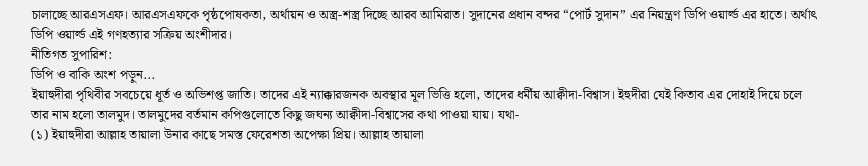চালাচ্ছে আরএসএফ। আরএসএফকে পৃষ্ঠপোষকতা, অর্থায়ন ও অস্ত্র-শস্ত্র দিচ্ছে আরব আমিরাত। সুদানের প্রধান বন্দর “পোর্ট সুদান” এর নিয়ন্ত্রণ ডিপি ওয়ার্ল্ড এর হাতে। অর্থাৎ ডিপি ওয়ার্ল্ড এই গণহত্যার সক্রিয় অংশীদার।
নীতিগত সুপারিশ:
ডিপি ও বাকি অংশ পড়ুন...
ইয়াহুদীরা পৃথিবীর সবচেয়ে ধূর্ত ও অভিশপ্ত জাতি। তাদের এই ন্যাক্কারজনক অবস্থার মূল ভিত্তি হলো, তাদের ধর্মীয় আক্বীদা-বিশ্বাস। ইহুদীরা যেই কিতাব এর দোহাই দিয়ে চলে তার নাম হলো তালমুদ। তালমুদের বর্তমান কপিগুলোতে কিছু জঘন্য আক্বীদা-বিশ্বাসের কথা পাওয়া যায়। যথা-
(১) ইয়াহুদীরা আল্লাহ তায়ালা উনার কাছে সমস্ত ফেরেশতা অপেক্ষা প্রিয়। আল্লাহ তায়ালা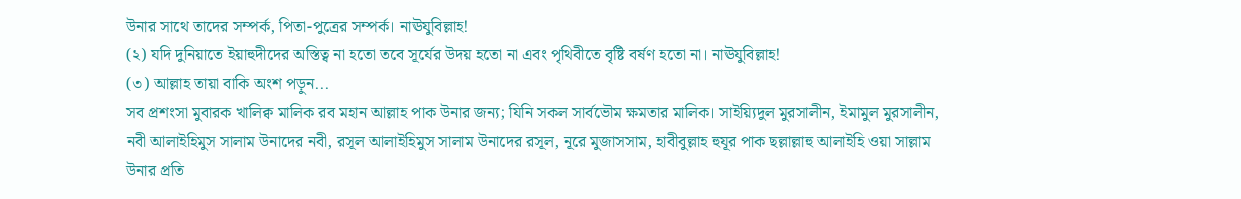উনার সাথে তাদের সম্পর্ক, পিতা-পুত্রের সম্পর্ক। নাঊযুবিল্লাহ!
(২) যদি দুনিয়াতে ইয়াহুদীদের অস্তিত্ব না হতো তবে সূর্যের উদয় হতো না এবং পৃথিবীতে বৃষ্টি বর্ষণ হতো না। নাঊযুবিল্লাহ!
(৩) আল্লাহ তায়া বাকি অংশ পড়ুন...
সব প্রশংসা মুবারক খালিক্ব মালিক রব মহান আল্লাহ পাক উনার জন্য; যিনি সকল সার্বভৌম ক্ষমতার মালিক। সাইয়্যিদুল মুরসালীন, ইমামুল মুরসালীন, নবী আলাইহিমুস সালাম উনাদের নবী, রসূল আলাইহিমুস সালাম উনাদের রসূল, নূরে মুজাসসাম, হাবীবুল্লাহ হুযূর পাক ছল্লাল্লাহু আলাইহি ওয়া সাল্লাম উনার প্রতি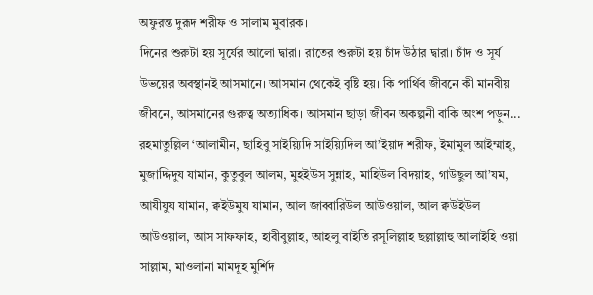অফুরন্ত দুরূদ শরীফ ও সালাম মুবারক।
দিনের শুরুটা হয় সূর্যের আলো দ্বারা। রাতের শুরুটা হয় চাঁদ উঠার দ্বারা। চাঁদ ও সূর্য উভয়ের অবস্থানই আসমানে। আসমান থেকেই বৃষ্টি হয়। কি পার্থিব জীবনে কী মানবীয় জীবনে, আসমানের গুরুত্ব অত্যাধিক। আসমান ছাড়া জীবন অকল্পনী বাকি অংশ পড়ুন...
রহমাতুল্লিল ‘আলামীন, ছাহিবু সাইয়্যিদি সাইয়্যিদিল আ’ইয়াদ শরীফ, ইমামুল আইম্মাহ্, মুজাদ্দিদুয যামান, কুতুবুল আলম, মুহইউস সুন্নাহ, মাহিউল বিদয়াহ, গাউছুল আ’যম, আযীযুয যামান, ক্বইউমুয যামান, আল জাব্বারিউল আউওয়াল, আল ক্বউইউল আউওয়াল, আস সাফফাহ, হাবীবুল্লাহ, আহলু বাইতি রসূলিল্লাহ ছল্লাল্লাহু আলাইহি ওয়া সাল্লাম, মাওলানা মামদূহ মুর্শিদ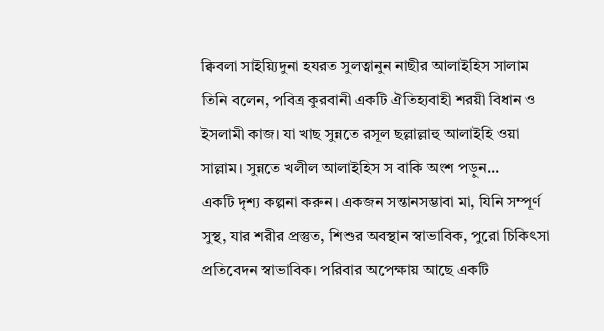ক্বিবলা সাইয়্যিদুনা হযরত সুলত্বানুন নাছীর আলাইহিস সালাম তিনি বলেন, পবিত্র কুরবানী একটি ঐতিহ্যবাহী শরয়ী বিধান ও ইসলামী কাজ। যা খাছ সুন্নতে রসূল ছল্লাল্লাহু আলাইহি ওয়া সাল্লাম। সুন্নতে খলীল আলাইহিস স বাকি অংশ পড়ুন...
একটি দৃশ্য কল্পনা করুন। একজন সন্তানসম্ভাবা মা, যিনি সম্পূর্ণ সুস্থ, যার শরীর প্রস্তুত, শিশুর অবস্থান স্বাভাবিক, পুরো চিকিৎসা প্রতিবেদন স্বাভাবিক। পরিবার অপেক্ষায় আছে একটি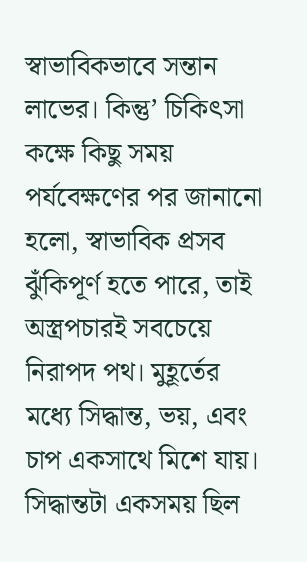স্বাভাবিকভাবে সন্তান লাভের। কিন্তু’ চিকিৎসা কক্ষে কিছু সময় পর্যবেক্ষণের পর জানানো হলো, স্বাভাবিক প্রসব ঝুঁকিপূর্ণ হতে পারে, তাই অস্ত্রপচারই সবচেয়ে নিরাপদ পথ। মুহূর্তের মধ্যে সিদ্ধান্ত, ভয়, এবং চাপ একসাথে মিশে যায়। সিদ্ধান্তটা একসময় ছিল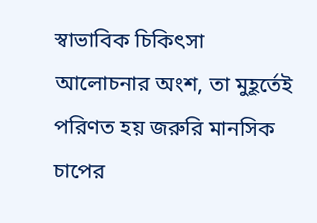স্বাভাবিক চিকিৎসা আলোচনার অংশ, তা মুহূর্তেই পরিণত হয় জরুরি মানসিক চাপের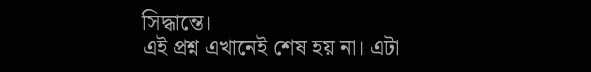সিদ্ধান্তে।
এই প্রশ্ন এখানেই শেষ হয় না। এটা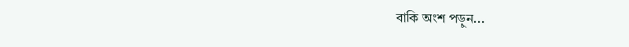বাকি অংশ পড়ুন...